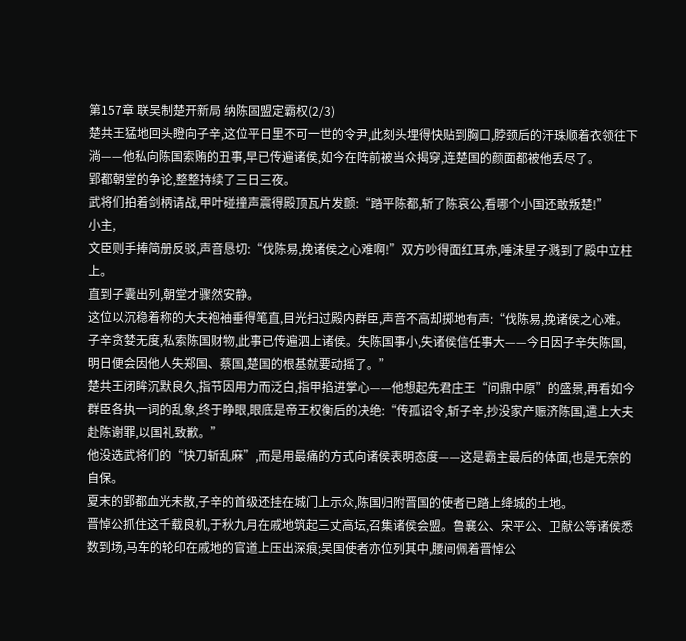第157章 联吴制楚开新局 纳陈固盟定霸权(2/3)
楚共王猛地回头瞪向子辛,这位平日里不可一世的令尹,此刻头埋得快贴到胸口,脖颈后的汗珠顺着衣领往下淌——他私向陈国索贿的丑事,早已传遍诸侯,如今在阵前被当众揭穿,连楚国的颜面都被他丢尽了。
郢都朝堂的争论,整整持续了三日三夜。
武将们拍着剑柄请战,甲叶碰撞声震得殿顶瓦片发颤:“踏平陈都,斩了陈哀公,看哪个小国还敢叛楚!”
小主,
文臣则手捧简册反驳,声音恳切:“伐陈易,挽诸侯之心难啊!”双方吵得面红耳赤,唾沫星子溅到了殿中立柱上。
直到子囊出列,朝堂才骤然安静。
这位以沉稳着称的大夫袍袖垂得笔直,目光扫过殿内群臣,声音不高却掷地有声:“伐陈易,挽诸侯之心难。子辛贪婪无度,私索陈国财物,此事已传遍泗上诸侯。失陈国事小,失诸侯信任事大——今日因子辛失陈国,明日便会因他人失郑国、蔡国,楚国的根基就要动摇了。”
楚共王闭眸沉默良久,指节因用力而泛白,指甲掐进掌心——他想起先君庄王“问鼎中原”的盛景,再看如今群臣各执一词的乱象,终于睁眼,眼底是帝王权衡后的决绝:“传孤诏令,斩子辛,抄没家产赈济陈国,遣上大夫赴陈谢罪,以国礼致歉。”
他没选武将们的“快刀斩乱麻”,而是用最痛的方式向诸侯表明态度——这是霸主最后的体面,也是无奈的自保。
夏末的郢都血光未散,子辛的首级还挂在城门上示众,陈国归附晋国的使者已踏上绛城的土地。
晋悼公抓住这千载良机,于秋九月在戚地筑起三丈高坛,召集诸侯会盟。鲁襄公、宋平公、卫献公等诸侯悉数到场,马车的轮印在戚地的官道上压出深痕;吴国使者亦位列其中,腰间佩着晋悼公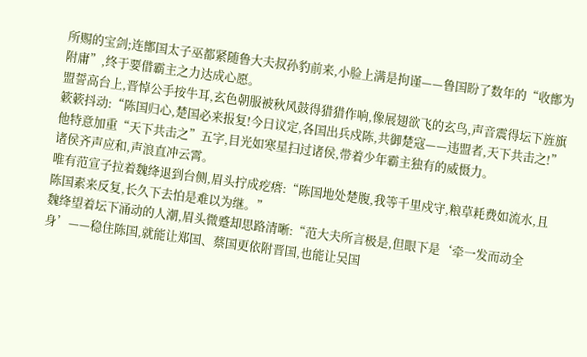所赐的宝剑;连鄫国太子巫都紧随鲁大夫叔孙豹前来,小脸上满是拘谨——鲁国盼了数年的“收鄫为附庸”,终于要借霸主之力达成心愿。
盟誓高台上,晋悼公手按牛耳,玄色朝服被秋风鼓得猎猎作响,像展翅欲飞的玄鸟,声音震得坛下旌旗簌簌抖动:“陈国归心,楚国必来报复!今日议定,各国出兵戍陈,共御楚寇——违盟者,天下共击之!”他特意加重“天下共击之”五字,目光如寒星扫过诸侯,带着少年霸主独有的威慑力。
诸侯齐声应和,声浪直冲云霄。
唯有范宣子拉着魏绛退到台侧,眉头拧成疙瘩:“陈国地处楚腹,我等千里戍守,粮草耗费如流水,且陈国素来反复,长久下去怕是难以为继。”
魏绛望着坛下涌动的人潮,眉头微蹙却思路清晰:“范大夫所言极是,但眼下是‘牵一发而动全身’——稳住陈国,就能让郑国、蔡国更依附晋国,也能让吴国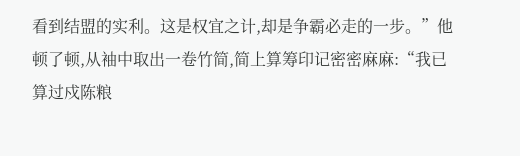看到结盟的实利。这是权宜之计,却是争霸必走的一步。”他顿了顿,从袖中取出一卷竹简,简上算筹印记密密麻麻:“我已算过戍陈粮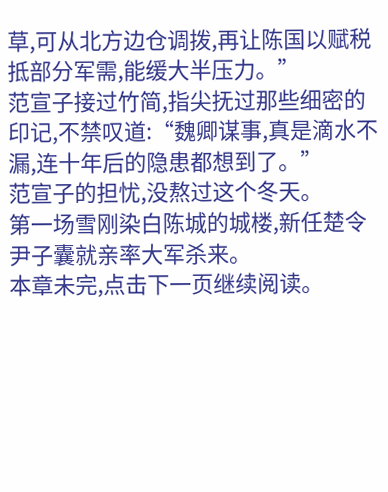草,可从北方边仓调拨,再让陈国以赋税抵部分军需,能缓大半压力。”
范宣子接过竹简,指尖抚过那些细密的印记,不禁叹道:“魏卿谋事,真是滴水不漏,连十年后的隐患都想到了。”
范宣子的担忧,没熬过这个冬天。
第一场雪刚染白陈城的城楼,新任楚令尹子囊就亲率大军杀来。
本章未完,点击下一页继续阅读。